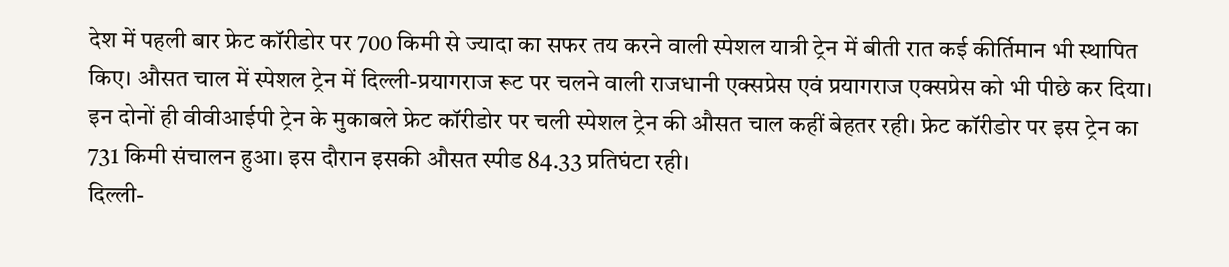देश में पहली बार फ्रेट कॉरीडोर पर 700 किमी से ज्यादा का सफर तय करने वाली स्पेशल यात्री ट्रेन में बीती रात कई कीर्तिमान भी स्थापित किए। औसत चाल में स्पेशल ट्रेन में दिल्ली-प्रयागराज रूट पर चलने वाली राजधानी एक्सप्रेस एवं प्रयागराज एक्सप्रेस को भी पीछे कर दिया। इन दोनों ही वीवीआईपी ट्रेन के मुकाबले फ्रेट कॉरीडोर पर चली स्पेशल ट्रेन की औसत चाल कहीं बेहतर रही। फ्रेट कॉरीडोर पर इस ट्रेन का 731 किमी संचालन हुआ। इस दौरान इसकी औसत स्पीड 84.33 प्रतिघंटा रही।
दिल्ली-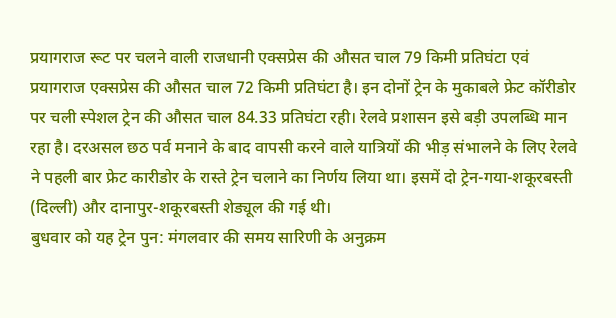प्रयागराज रूट पर चलने वाली राजधानी एक्सप्रेस की औसत चाल 79 किमी प्रतिघंटा एवं प्रयागराज एक्सप्रेस की औसत चाल 72 किमी प्रतिघंटा है। इन दोनों ट्रेन के मुकाबले फ्रेट कॉरीडोर पर चली स्पेशल ट्रेन की औसत चाल 84.33 प्रतिघंटा रही। रेलवे प्रशासन इसे बड़ी उपलब्धि मान रहा है। दरअसल छठ पर्व मनाने के बाद वापसी करने वाले यात्रियों की भीड़ संभालने के लिए रेलवे ने पहली बार फ्रेट कारीडोर के रास्ते ट्रेन चलाने का निर्णय लिया था। इसमें दो ट्रेन-गया-शकूरबस्ती (दिल्ली) और दानापुर-शकूरबस्ती शेड्यूल की गई थी।
बुधवार को यह ट्रेन पुन: मंगलवार की समय सारिणी के अनुक्रम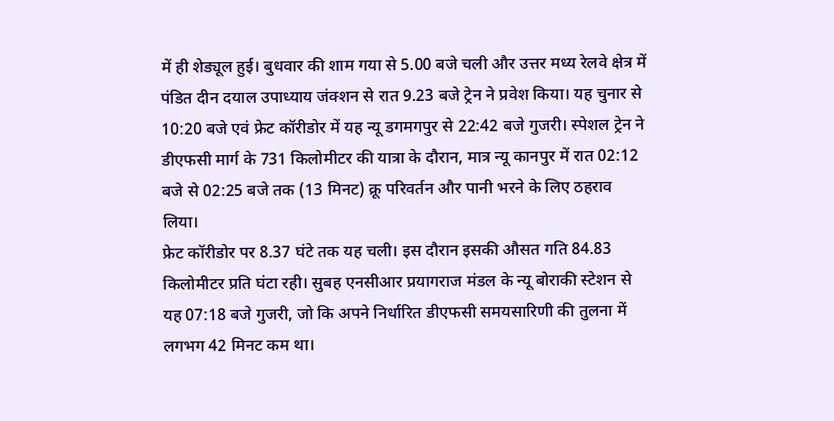में ही शेड्यूल हुई। बुधवार की शाम गया से 5.00 बजे चली और उत्तर मध्य रेलवे क्षेत्र में पंडित दीन दयाल उपाध्याय जंक्शन से रात 9.23 बजे ट्रेन ने प्रवेश किया। यह चुनार से 10:20 बजे एवं फ्रेट कॉरीडोर में यह न्यू डगमगपुर से 22:42 बजे गुजरी। स्पेशल ट्रेन ने डीएफसी मार्ग के 731 किलोमीटर की यात्रा के दौरान, मात्र न्यू कानपुर में रात 02:12 बजे से 02:25 बजे तक (13 मिनट) क्रू परिवर्तन और पानी भरने के लिए ठहराव लिया।
फ्रेट कॉरीडोर पर 8.37 घंटे तक यह चली। इस दौरान इसकी औसत गति 84.83 किलोमीटर प्रति घंटा रही। सुबह एनसीआर प्रयागराज मंडल के न्यू बोराकी स्टेशन से यह 07:18 बजे गुजरी, जो कि अपने निर्धारित डीएफसी समयसारिणी की तुलना में लगभग 42 मिनट कम था।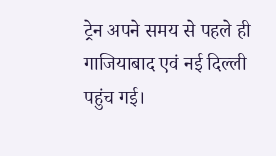ट्रेन अपने समय से पहले ही गाजियाबाद एवं नई दिल्ली पहुंच गई।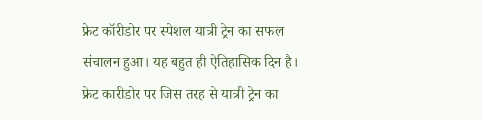फ्रेट कॉरीडोर पर स्पेशल यात्री ट्रेन का सफल संचालन हुआ। यह बहुत ही ऐतिहासिक दिन है। फ्रेट कारीडोर पर जिस तरह से यात्री ट्रेन का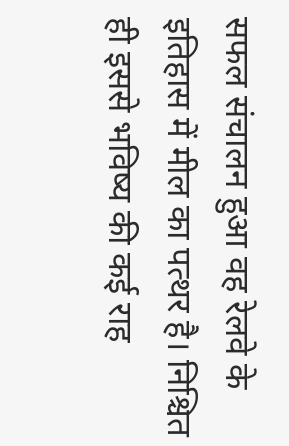सफल संचालन हुआ वह रेलवे के इतिहास में मील का पत्थर है। निश्चित ही इससे भविष्य की कई राह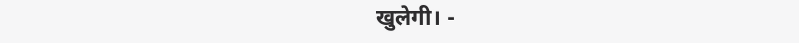खुलेगी। -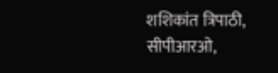शशिकांत त्रिपाठी, सीपीआरओ,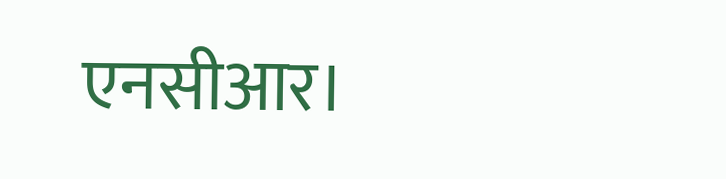एनसीआर।